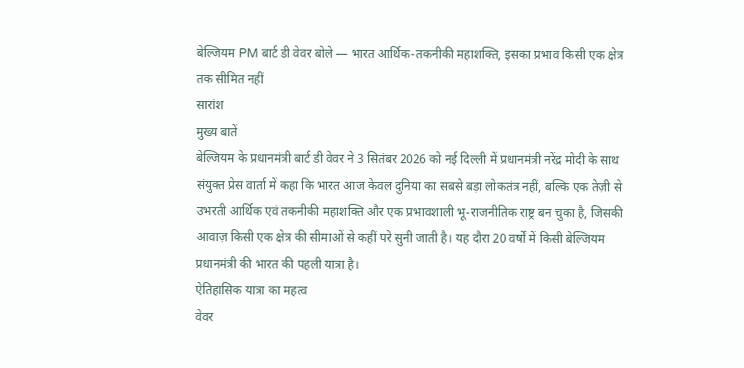बेल्जियम PM बार्ट डी वेवर बोले — भारत आर्थिक-तकनीकी महाशक्ति, इसका प्रभाव किसी एक क्षेत्र तक सीमित नहीं
सारांश
मुख्य बातें
बेल्जियम के प्रधानमंत्री बार्ट डी वेवर ने 3 सितंबर 2026 को नई दिल्ली में प्रधानमंत्री नरेंद्र मोदी के साथ संयुक्त प्रेस वार्ता में कहा कि भारत आज केवल दुनिया का सबसे बड़ा लोकतंत्र नहीं, बल्कि एक तेज़ी से उभरती आर्थिक एवं तकनीकी महाशक्ति और एक प्रभावशाली भू-राजनीतिक राष्ट्र बन चुका है, जिसकी आवाज़ किसी एक क्षेत्र की सीमाओं से कहीं परे सुनी जाती है। यह दौरा 20 वर्षों में किसी बेल्जियम प्रधानमंत्री की भारत की पहली यात्रा है।
ऐतिहासिक यात्रा का महत्व
वेवर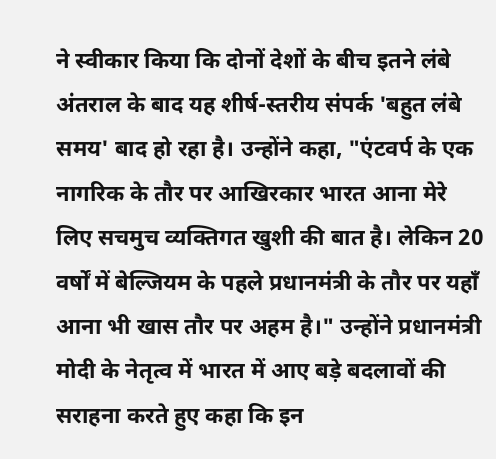ने स्वीकार किया कि दोनों देशों के बीच इतने लंबे अंतराल के बाद यह शीर्ष-स्तरीय संपर्क 'बहुत लंबे समय' बाद हो रहा है। उन्होंने कहा, "एंटवर्प के एक नागरिक के तौर पर आखिरकार भारत आना मेरे लिए सचमुच व्यक्तिगत खुशी की बात है। लेकिन 20 वर्षों में बेल्जियम के पहले प्रधानमंत्री के तौर पर यहाँ आना भी खास तौर पर अहम है।" उन्होंने प्रधानमंत्री मोदी के नेतृत्व में भारत में आए बड़े बदलावों की सराहना करते हुए कहा कि इन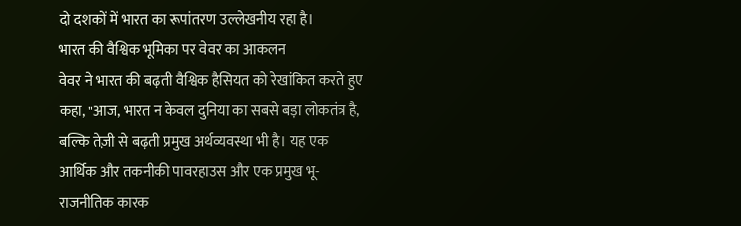दो दशकों में भारत का रूपांतरण उल्लेखनीय रहा है।
भारत की वैश्विक भूमिका पर वेवर का आकलन
वेवर ने भारत की बढ़ती वैश्विक हैसियत को रेखांकित करते हुए कहा, "आज, भारत न केवल दुनिया का सबसे बड़ा लोकतंत्र है, बल्कि तेज़ी से बढ़ती प्रमुख अर्थव्यवस्था भी है। यह एक आर्थिक और तकनीकी पावरहाउस और एक प्रमुख भू-राजनीतिक कारक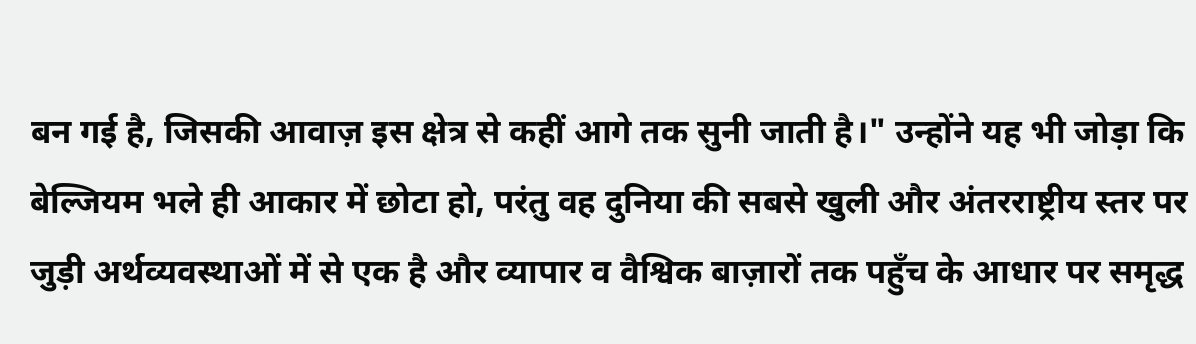बन गई है, जिसकी आवाज़ इस क्षेत्र से कहीं आगे तक सुनी जाती है।" उन्होंने यह भी जोड़ा कि बेल्जियम भले ही आकार में छोटा हो, परंतु वह दुनिया की सबसे खुली और अंतरराष्ट्रीय स्तर पर जुड़ी अर्थव्यवस्थाओं में से एक है और व्यापार व वैश्विक बाज़ारों तक पहुँच के आधार पर समृद्ध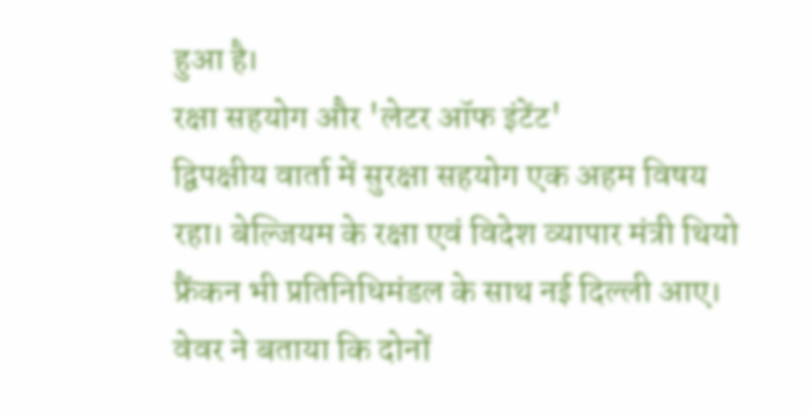हुआ है।
रक्षा सहयोग और 'लेटर ऑफ इंटेंट'
द्विपक्षीय वार्ता में सुरक्षा सहयोग एक अहम विषय रहा। बेल्जियम के रक्षा एवं विदेश व्यापार मंत्री थियो फ्रैंकन भी प्रतिनिधिमंडल के साथ नई दिल्ली आए। वेवर ने बताया कि दोनों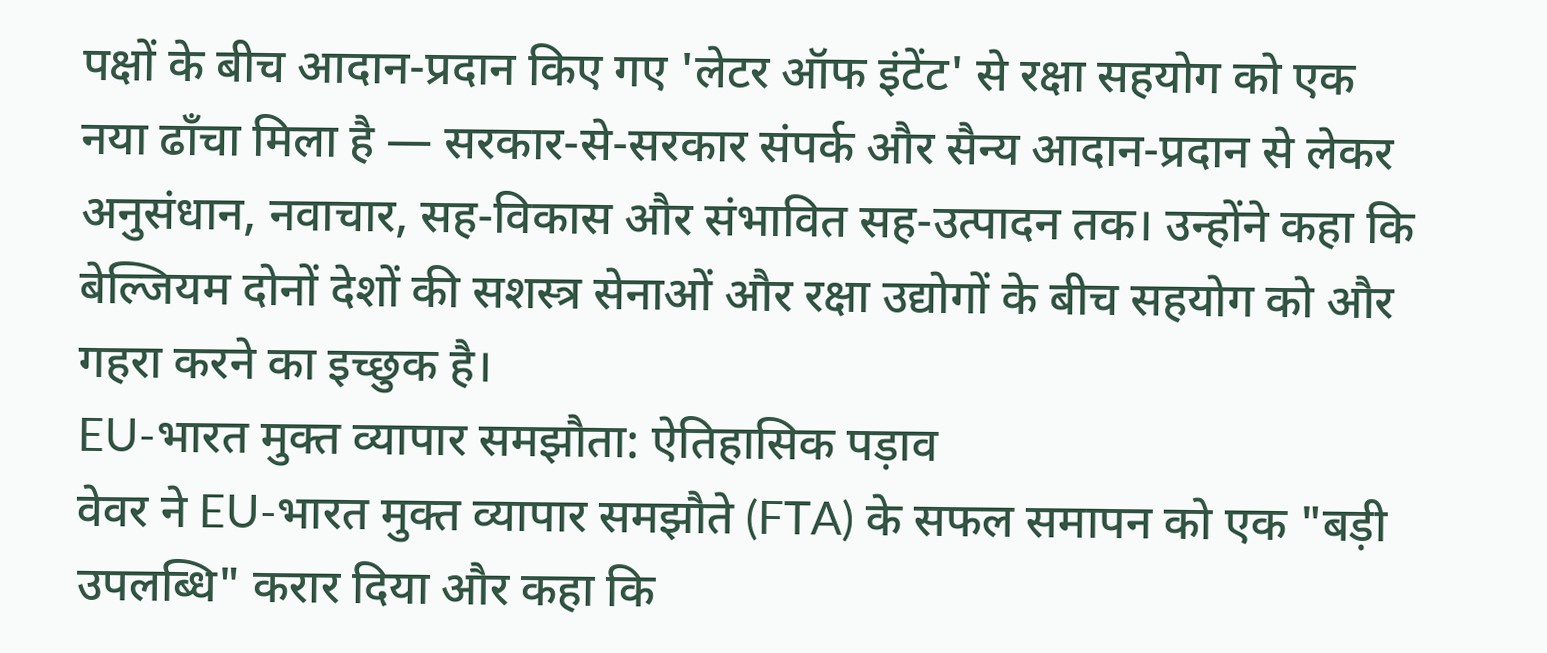पक्षों के बीच आदान-प्रदान किए गए 'लेटर ऑफ इंटेंट' से रक्षा सहयोग को एक नया ढाँचा मिला है — सरकार-से-सरकार संपर्क और सैन्य आदान-प्रदान से लेकर अनुसंधान, नवाचार, सह-विकास और संभावित सह-उत्पादन तक। उन्होंने कहा कि बेल्जियम दोनों देशों की सशस्त्र सेनाओं और रक्षा उद्योगों के बीच सहयोग को और गहरा करने का इच्छुक है।
EU-भारत मुक्त व्यापार समझौता: ऐतिहासिक पड़ाव
वेवर ने EU-भारत मुक्त व्यापार समझौते (FTA) के सफल समापन को एक "बड़ी उपलब्धि" करार दिया और कहा कि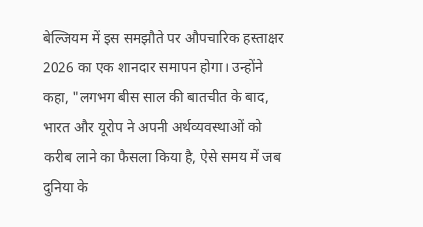बेल्जियम में इस समझौते पर औपचारिक हस्ताक्षर 2026 का एक शानदार समापन होगा। उन्होंने कहा, "लगभग बीस साल की बातचीत के बाद, भारत और यूरोप ने अपनी अर्थव्यवस्थाओं को करीब लाने का फैसला किया है, ऐसे समय में जब दुनिया के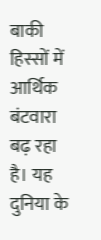बाकी हिस्सों में आर्थिक बंटवारा बढ़ रहा है। यह दुनिया के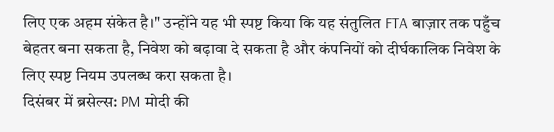लिए एक अहम संकेत है।" उन्होंने यह भी स्पष्ट किया कि यह संतुलित FTA बाज़ार तक पहुँच बेहतर बना सकता है, निवेश को बढ़ावा दे सकता है और कंपनियों को दीर्घकालिक निवेश के लिए स्पष्ट नियम उपलब्ध करा सकता है।
दिसंबर में ब्रसेल्स: PM मोदी की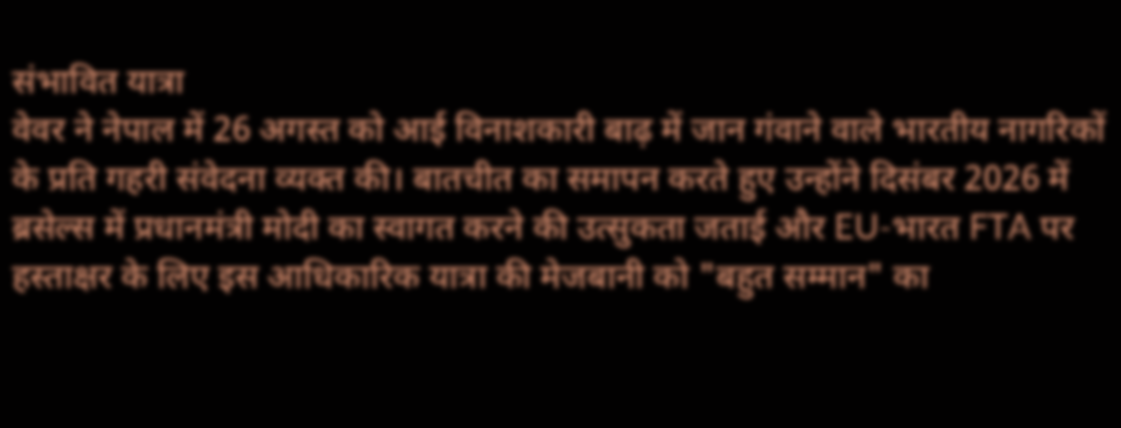संभावित यात्रा
वेवर ने नेपाल में 26 अगस्त को आई विनाशकारी बाढ़ में जान गंवाने वाले भारतीय नागरिकों के प्रति गहरी संवेदना व्यक्त की। बातचीत का समापन करते हुए उन्होंने दिसंबर 2026 में ब्रसेल्स में प्रधानमंत्री मोदी का स्वागत करने की उत्सुकता जताई और EU-भारत FTA पर हस्ताक्षर के लिए इस आधिकारिक यात्रा की मेजबानी को "बहुत सम्मान" का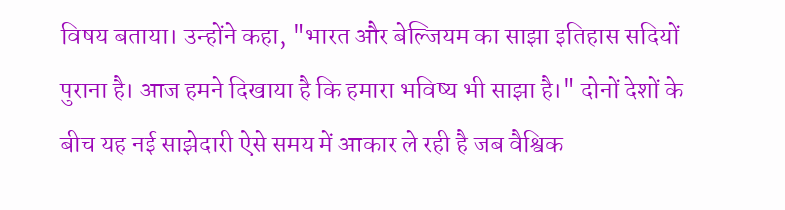विषय बताया। उन्होंने कहा, "भारत और बेल्जियम का साझा इतिहास सदियों पुराना है। आज हमने दिखाया है कि हमारा भविष्य भी साझा है।" दोनों देशों के बीच यह नई साझेदारी ऐसे समय में आकार ले रही है जब वैश्विक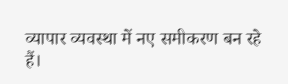व्यापार व्यवस्था में नए समीकरण बन रहे हैं।